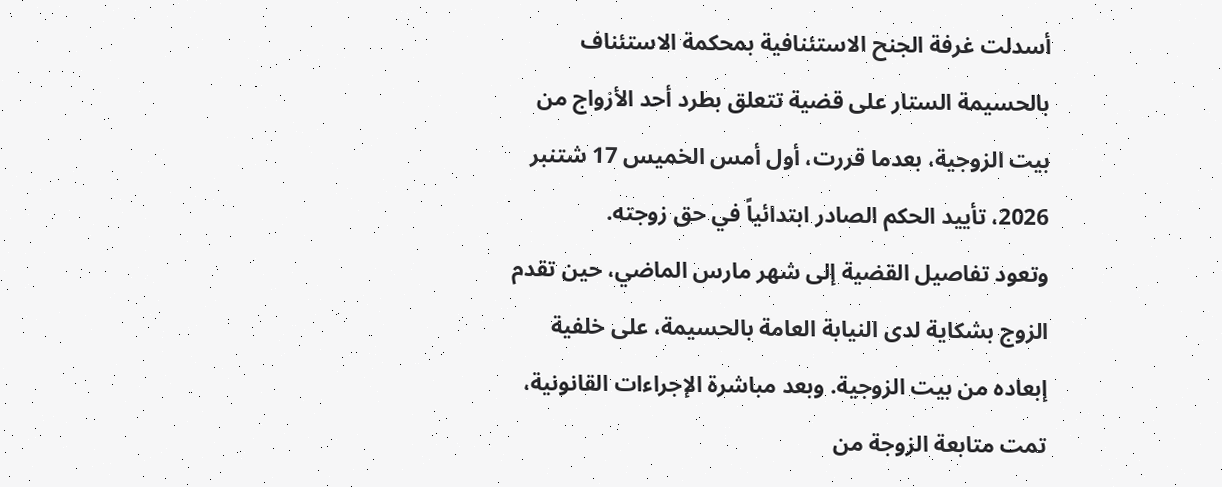أسدلت غرفة الجنح الاستئنافية بمحكمة الاستئناف بالحسيمة الستار على قضية تتعلق بطرد أحد الأزواج من بيت الزوجية، بعدما قررت، أول أمس الخميس 17 شتنبر 2026، تأييد الحكم الصادر ابتدائياً في حق زوجته.
وتعود تفاصيل القضية إلى شهر مارس الماضي، حين تقدم الزوج بشكاية لدى النيابة العامة بالحسيمة، على خلفية إبعاده من بيت الزوجية. وبعد مباشرة الإجراءات القانونية، تمت متابعة الزوجة من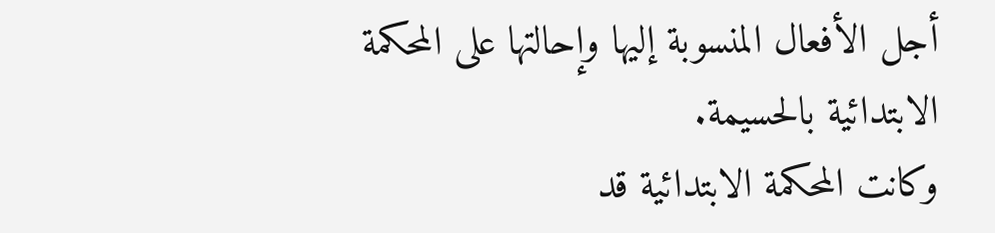أجل الأفعال المنسوبة إليها وإحالتها على المحكمة الابتدائية بالحسيمة.
وكانت المحكمة الابتدائية قد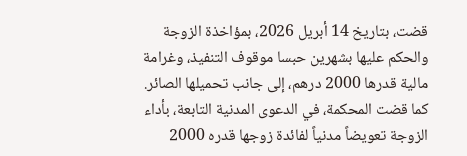قضت، بتاريخ 14 أبريل 2026، بمؤاخذة الزوجة والحكم عليها بشهرين حبسا موقوف التنفيذ، وغرامة مالية قدرها 2000 درهم، إلى جانب تحميلها الصائر.
كما قضت المحكمة، في الدعوى المدنية التابعة، بأداء الزوجة تعويضاً مدنياً لفائدة زوجها قدره 2000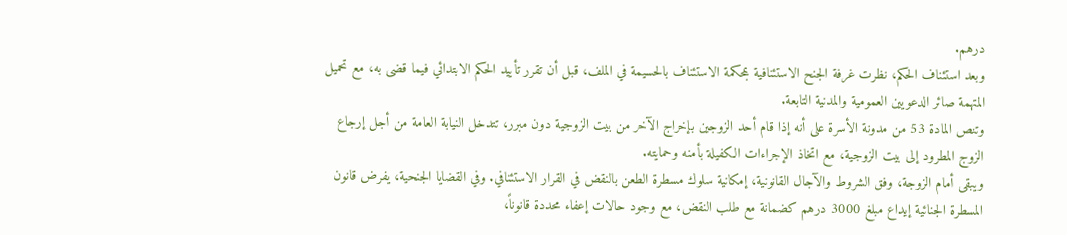درهم.
وبعد استئناف الحكم، نظرت غرفة الجنح الاستئنافية بمحكمة الاستئناف بالحسيمة في الملف، قبل أن تقرر تأييد الحكم الابتدائي فيما قضى به، مع تحميل المتهمة صائر الدعويين العمومية والمدنية التابعة.
وتنص المادة 53 من مدونة الأسرة على أنه إذا قام أحد الزوجين بإخراج الآخر من بيت الزوجية دون مبرر، تتدخل النيابة العامة من أجل إرجاع الزوج المطرود إلى بيت الزوجية، مع اتخاذ الإجراءات الكفيلة بأمنه وحمايته.
ويبقى أمام الزوجة، وفق الشروط والآجال القانونية، إمكانية سلوك مسطرة الطعن بالنقض في القرار الاستئنافي. وفي القضايا الجنحية، يفرض قانون المسطرة الجنائية إيداع مبلغ 3000 درهم كضمانة مع طلب النقض، مع وجود حالات إعفاء محددة قانوناً،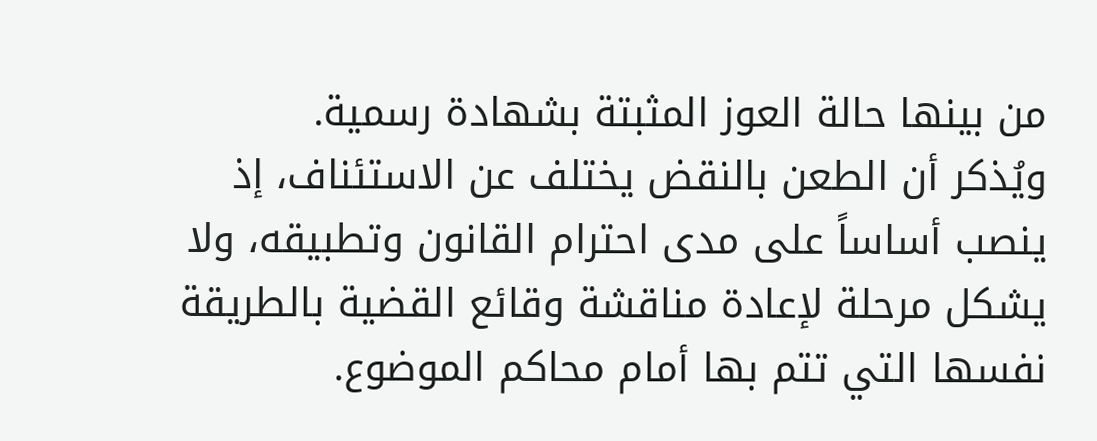من بينها حالة العوز المثبتة بشهادة رسمية.
ويُذكر أن الطعن بالنقض يختلف عن الاستئناف، إذ ينصب أساساً على مدى احترام القانون وتطبيقه، ولا يشكل مرحلة لإعادة مناقشة وقائع القضية بالطريقة نفسها التي تتم بها أمام محاكم الموضوع.